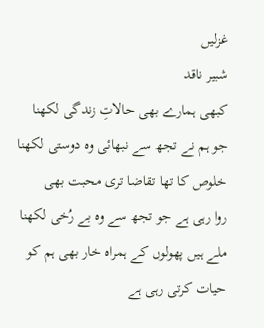غزلیں
شبیر ناقد
کبھی ہمارے بھی حالاتِ زندگی لکھنا
جو ہم نے تجھ سے نبھائی وہ دوستی لکھنا
خلوص کا تھا تقاضا تری محبت بھی
روا رہی ہے جو تجھ سے وہ بے رُخی لکھنا
ملے ہیں پھولوں کے ہمراہ خار بھی ہم کو
حیات کرتی رہی ہے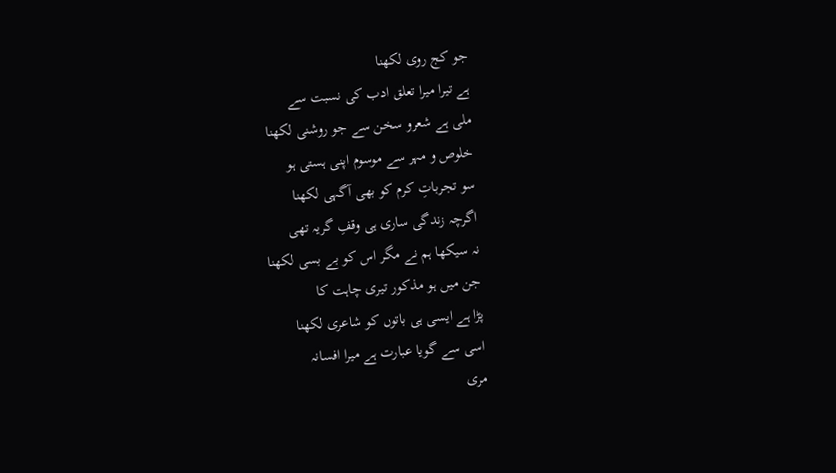جو کج روی لکھنا
ہے تیرا میرا تعلق ادب کی نسبت سے
ملی ہے شعرو سخن سے جو روشنی لکھنا
خلوص و مہر سے موسوم اپنی ہستی ہو
سو تجرباتِ کرم کو بھی آگہی لکھنا
اگرچہ زندگی ساری ہی وقفِ گریہ تھی
نہ سیکھا ہم نے مگر اس کو بے بسی لکھنا
جن میں ہو مذکور تیری چاہت کا
پڑا ہے ایسی ہی باتوں کو شاعری لکھنا
اسی سے گویا عبارت ہے میرا افسانہ
مری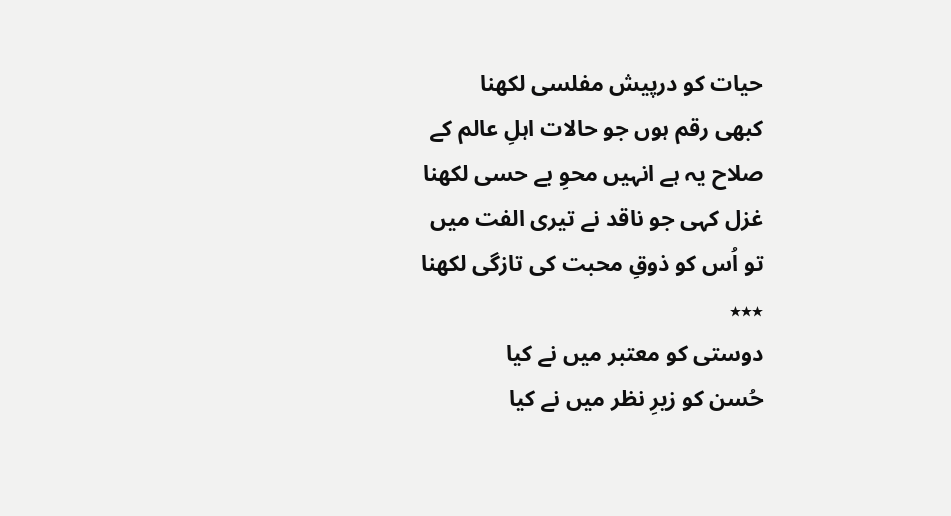حیات کو درپیش مفلسی لکھنا
کبھی رقم ہوں جو حالات اہلِ عالم کے
صلاح یہ ہے انہیں محوِ بے حسی لکھنا
غزل کہی جو ناقد نے تیری الفت میں
تو اُس کو ذوقِ محبت کی تازگی لکھنا
٭٭٭
دوستی کو معتبر میں نے کیا
حُسن کو زیرِ نظر میں نے کیا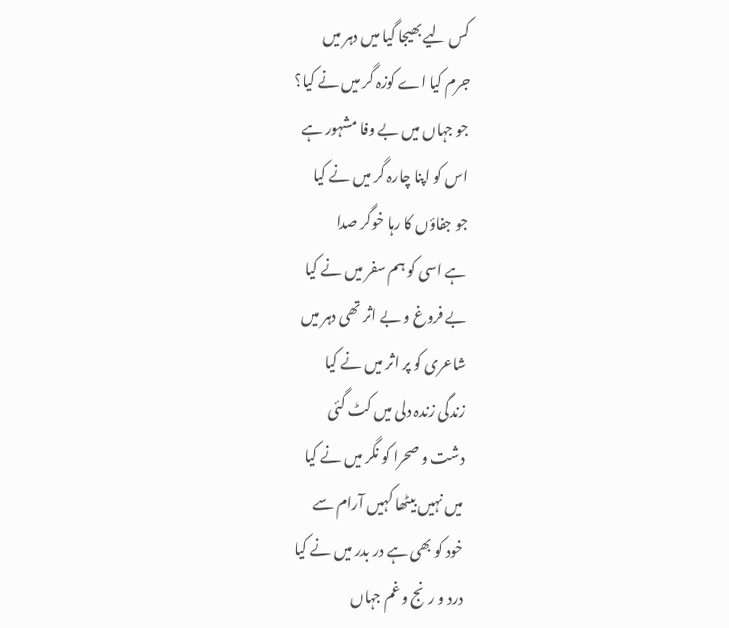کس لیے بھیجا گیا میں دہر میں
جرم کیا اے کوزہ گر میں نے کیا؟
جو جہاں میں بے وفا مشہور ہے
اس کو اپنا چارہ گر میں نے کیا
جو جفاؤں کا رہا خوگر صدا
ہے اسی کو ہم سفر میں نے کیا
بے فروغ و بے اثر تھی دہر میں
شاعری کو پر اثر میں نے کیا
زندگی زندہ دلی میں کٹ گئی
دشت و صحرا کو نگر میں نے کیا
میں نہیں بیٹھا کہیں آرام سے
خود کو بھی ہے در بدر میں نے کیا
درد و رنج و غم جہاں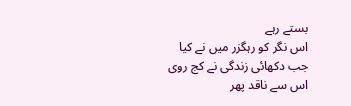بستے رہے
اس نگر کو رہگزر میں نے کیا
جب دکھائی زندگی نے کج روی
اس سے ناقد پھر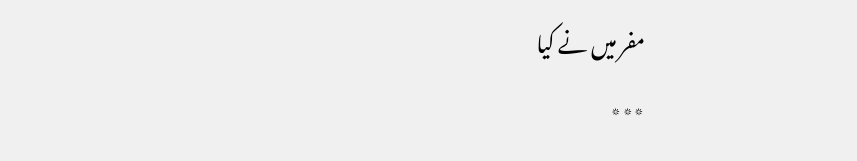مفر میں نے کیا
٭٭٭